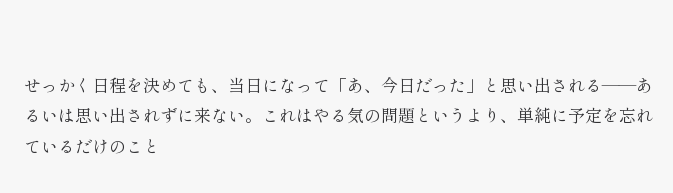せっかく日程を決めても、当日になって「あ、今日だった」と思い出される——あるいは思い出されずに来ない。これはやる気の問題というより、単純に予定を忘れているだけのこと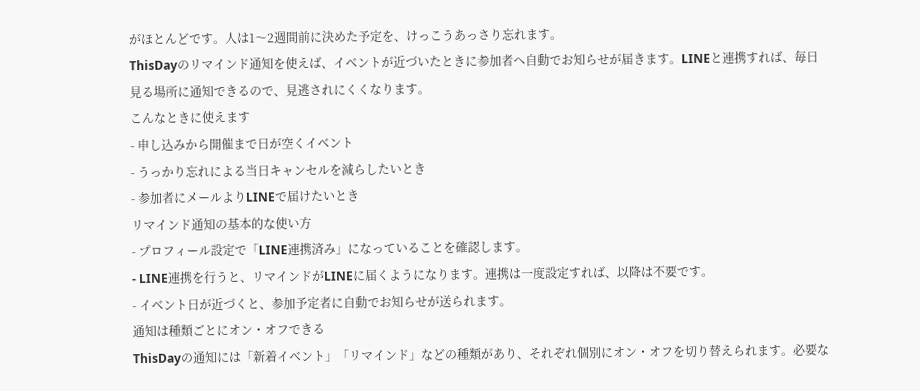がほとんどです。人は1〜2週間前に決めた予定を、けっこうあっさり忘れます。
ThisDayのリマインド通知を使えば、イベントが近づいたときに参加者へ自動でお知らせが届きます。LINEと連携すれば、毎日見る場所に通知できるので、見逃されにくくなります。
こんなときに使えます
- 申し込みから開催まで日が空くイベント
- うっかり忘れによる当日キャンセルを減らしたいとき
- 参加者にメールよりLINEで届けたいとき
リマインド通知の基本的な使い方
- プロフィール設定で「LINE連携済み」になっていることを確認します。
- LINE連携を行うと、リマインドがLINEに届くようになります。連携は一度設定すれば、以降は不要です。
- イベント日が近づくと、参加予定者に自動でお知らせが送られます。
通知は種類ごとにオン・オフできる
ThisDayの通知には「新着イベント」「リマインド」などの種類があり、それぞれ個別にオン・オフを切り替えられます。必要な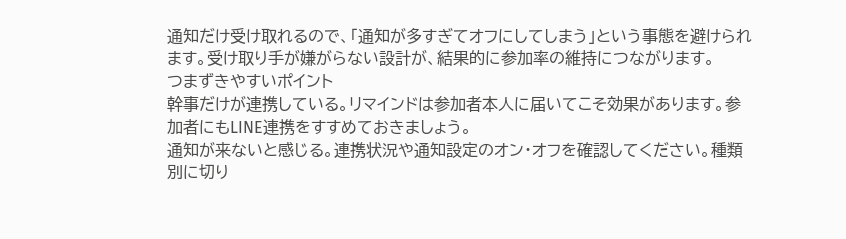通知だけ受け取れるので、「通知が多すぎてオフにしてしまう」という事態を避けられます。受け取り手が嫌がらない設計が、結果的に参加率の維持につながります。
つまずきやすいポイント
幹事だけが連携している。リマインドは参加者本人に届いてこそ効果があります。参加者にもLINE連携をすすめておきましょう。
通知が来ないと感じる。連携状況や通知設定のオン・オフを確認してください。種類別に切り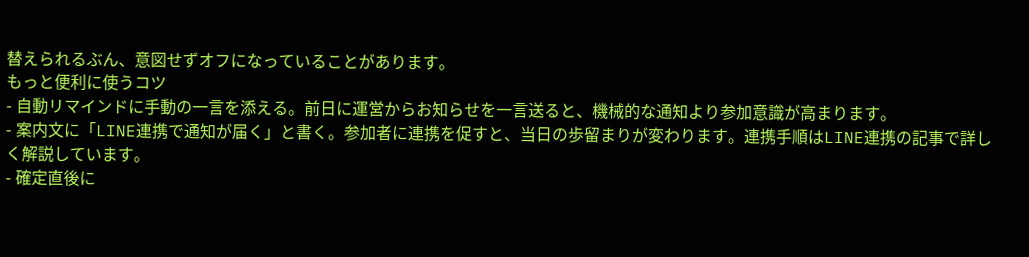替えられるぶん、意図せずオフになっていることがあります。
もっと便利に使うコツ
- 自動リマインドに手動の一言を添える。前日に運営からお知らせを一言送ると、機械的な通知より参加意識が高まります。
- 案内文に「LINE連携で通知が届く」と書く。参加者に連携を促すと、当日の歩留まりが変わります。連携手順はLINE連携の記事で詳しく解説しています。
- 確定直後に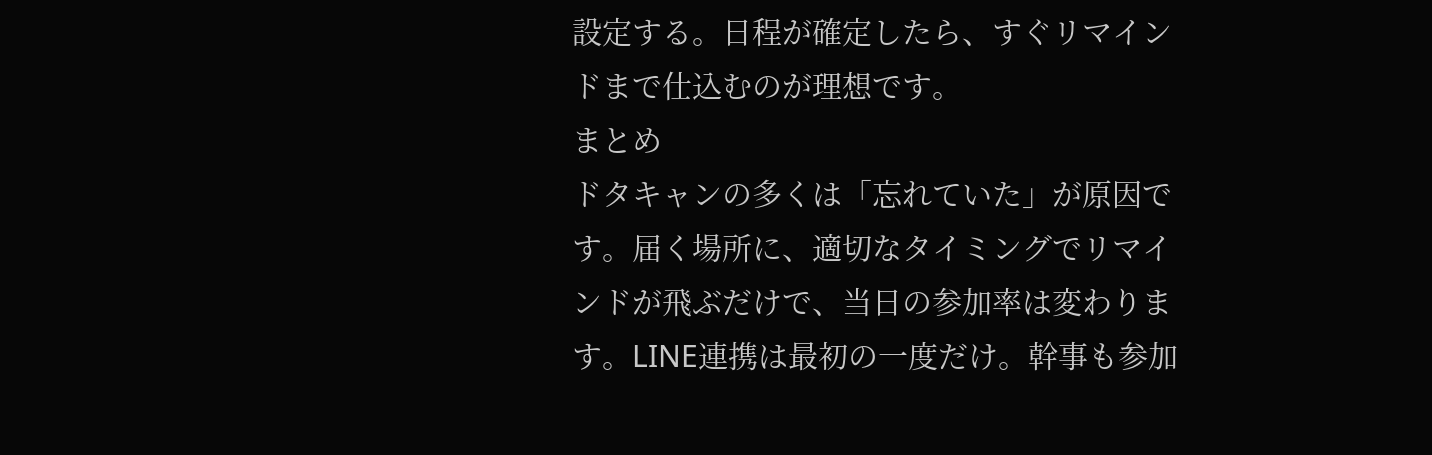設定する。日程が確定したら、すぐリマインドまで仕込むのが理想です。
まとめ
ドタキャンの多くは「忘れていた」が原因です。届く場所に、適切なタイミングでリマインドが飛ぶだけで、当日の参加率は変わります。LINE連携は最初の一度だけ。幹事も参加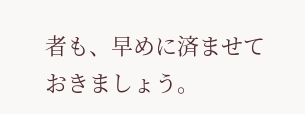者も、早めに済ませておきましょう。